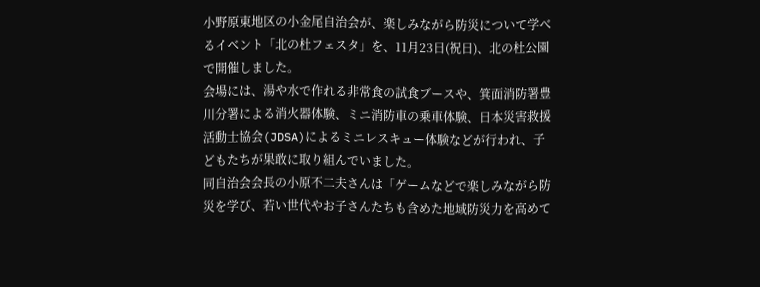小野原東地区の小金尾自治会が、楽しみながら防災について学べるイベント「北の杜フェスタ」を、11月23日(祝日)、北の杜公園で開催しました。
会場には、湯や水で作れる非常食の試食ブースや、箕面消防署豊川分署による消火器体験、ミニ消防車の乗車体験、日本災害救援活動士協会(JDSA)によるミニレスキュー体験などが行われ、子どもたちが果敢に取り組んでいました。
同自治会会長の小原不二夫さんは「ゲームなどで楽しみながら防災を学び、若い世代やお子さんたちも含めた地域防災力を高めて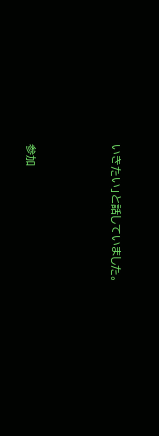いきたい」と話していました。





参加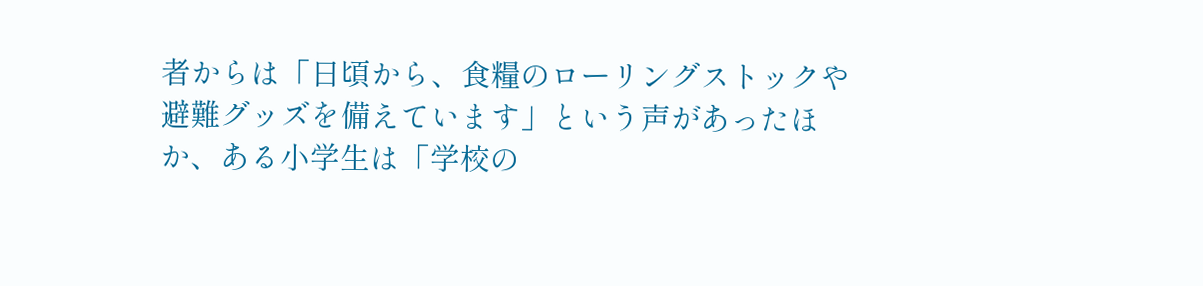者からは「日頃から、食糧のローリングストックや避難グッズを備えています」という声があったほか、ある小学生は「学校の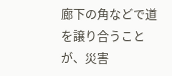廊下の角などで道を譲り合うことが、災害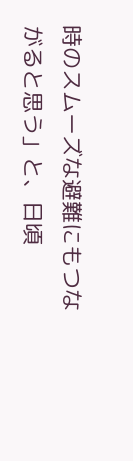時のスムーズな避難にもつながると思う」と、日頃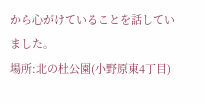から心がけていることを話していました。
場所:北の杜公園(小野原東4丁目)